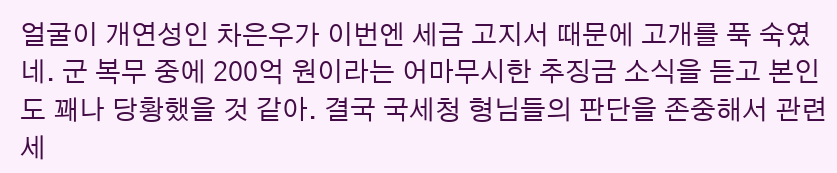얼굴이 개연성인 차은우가 이번엔 세금 고지서 때문에 고개를 푹 숙였네. 군 복무 중에 200억 원이라는 어마무시한 추징금 소식을 듣고 본인도 꽤나 당황했을 것 같아. 결국 국세청 형님들의 판단을 존중해서 관련 세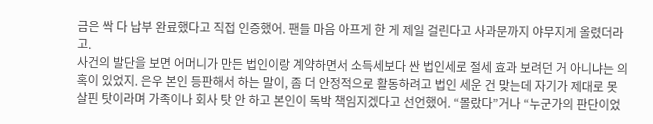금은 싹 다 납부 완료했다고 직접 인증했어. 팬들 마음 아프게 한 게 제일 걸린다고 사과문까지 야무지게 올렸더라고.
사건의 발단을 보면 어머니가 만든 법인이랑 계약하면서 소득세보다 싼 법인세로 절세 효과 보려던 거 아니냐는 의혹이 있었지. 은우 본인 등판해서 하는 말이, 좀 더 안정적으로 활동하려고 법인 세운 건 맞는데 자기가 제대로 못 살핀 탓이라며 가족이나 회사 탓 안 하고 본인이 독박 책임지겠다고 선언했어. “몰랐다”거나 “누군가의 판단이었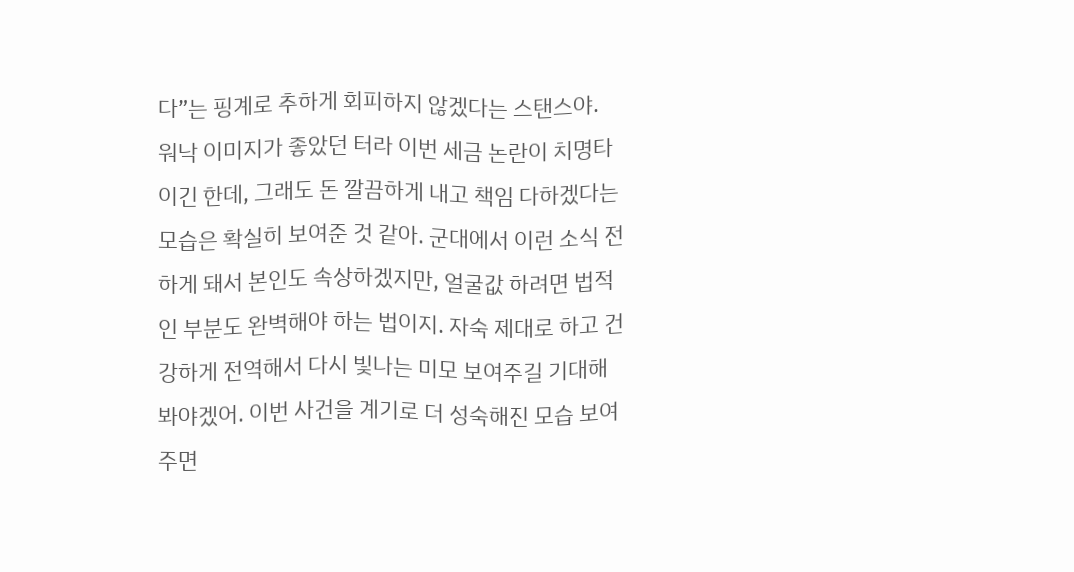다”는 핑계로 추하게 회피하지 않겠다는 스탠스야.
워낙 이미지가 좋았던 터라 이번 세금 논란이 치명타이긴 한데, 그래도 돈 깔끔하게 내고 책임 다하겠다는 모습은 확실히 보여준 것 같아. 군대에서 이런 소식 전하게 돼서 본인도 속상하겠지만, 얼굴값 하려면 법적인 부분도 완벽해야 하는 법이지. 자숙 제대로 하고 건강하게 전역해서 다시 빛나는 미모 보여주길 기대해봐야겠어. 이번 사건을 계기로 더 성숙해진 모습 보여주면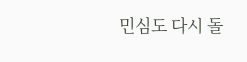민심도 다시 돌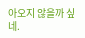아오지 않을까 싶네.